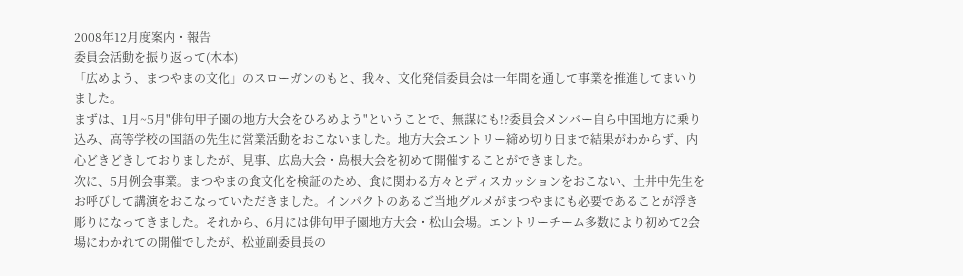2008年12月度案内・報告
委員会活動を振り返って(木本)
「広めよう、まつやまの文化」のスローガンのもと、我々、文化発信委員会は一年間を通して事業を推進してまいりました。
まずは、1月~5月"俳句甲子園の地方大会をひろめよう"ということで、無謀にも!?委員会メンバー自ら中国地方に乗り込み、高等学校の国語の先生に営業活動をおこないました。地方大会エントリー締め切り日まで結果がわからず、内心どきどきしておりましたが、見事、広島大会・島根大会を初めて開催することができました。
次に、5月例会事業。まつやまの食文化を検証のため、食に関わる方々とディスカッションをおこない、土井中先生をお呼びして講演をおこなっていただきました。インパクトのあるご当地グルメがまつやまにも必要であることが浮き彫りになってきました。それから、6月には俳句甲子園地方大会・松山会場。エントリーチーム多数により初めて2会場にわかれての開催でしたが、松並副委員長の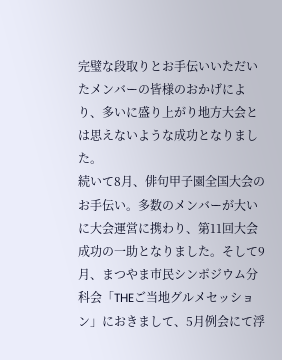完璧な段取りとお手伝いいただいたメンバーの皆様のおかげにより、多いに盛り上がり地方大会とは思えないような成功となりました。
続いて8月、俳句甲子園全国大会のお手伝い。多数のメンバーが大いに大会運営に携わり、第11回大会成功の一助となりました。そして9月、まつやま市民シンポジウム分科会「THEご当地グルメセッション」におきまして、5月例会にて浮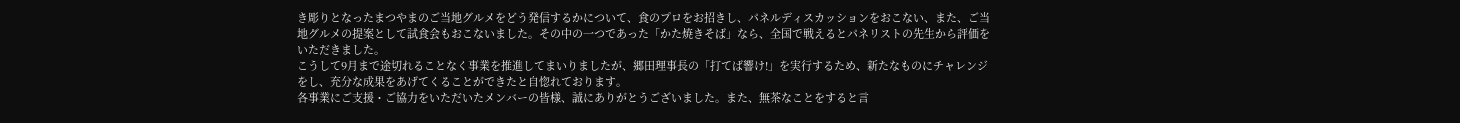き彫りとなったまつやまのご当地グルメをどう発信するかについて、食のプロをお招きし、パネルディスカッションをおこない、また、ご当地グルメの提案として試食会もおこないました。その中の一つであった「かた焼きそば」なら、全国で戦えるとパネリストの先生から評価をいただきました。
こうして9月まで途切れることなく事業を推進してまいりましたが、郷田理事長の「打てば響け!」を実行するため、新たなものにチャレンジをし、充分な成果をあげてくることができたと自惚れております。
各事業にご支援・ご協力をいただいたメンバーの皆様、誠にありがとうございました。また、無茶なことをすると言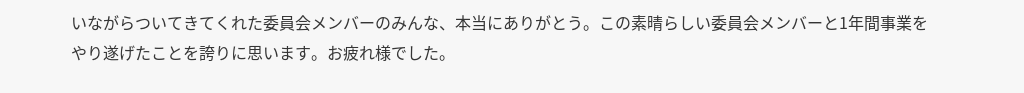いながらついてきてくれた委員会メンバーのみんな、本当にありがとう。この素晴らしい委員会メンバーと1年間事業をやり遂げたことを誇りに思います。お疲れ様でした。